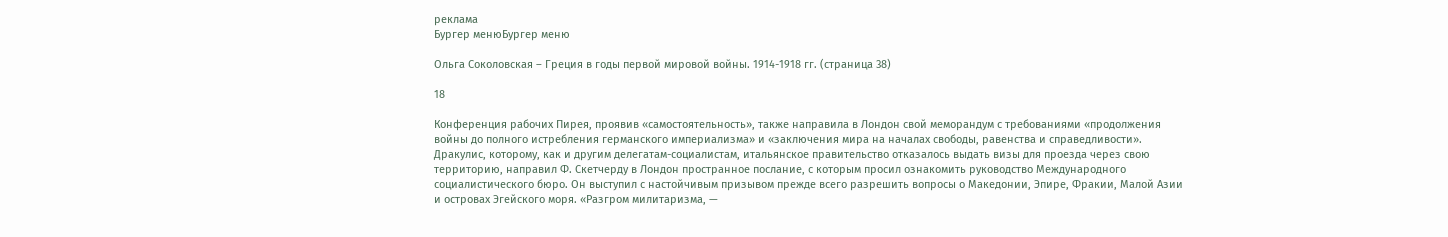реклама
Бургер менюБургер меню

Ольга Соколовская – Греция в годы первой мировой войны. 1914-1918 гг. (страница 38)

18

Конференция рабочих Пирея, проявив «самостоятельность», также направила в Лондон свой меморандум с требованиями «продолжения войны до полного истребления германского империализма» и «заключения мира на началах свободы, равенства и справедливости». Дракулис, которому, как и другим делегатам-социалистам, итальянское правительство отказалось выдать визы для проезда через свою территорию, направил Ф. Скетчерду в Лондон пространное послание, с которым просил ознакомить руководство Международного социалистического бюро. Он выступил с настойчивым призывом прежде всего разрешить вопросы о Македонии, Эпире, Фракии, Малой Азии и островах Эгейского моря. «Разгром милитаризма, —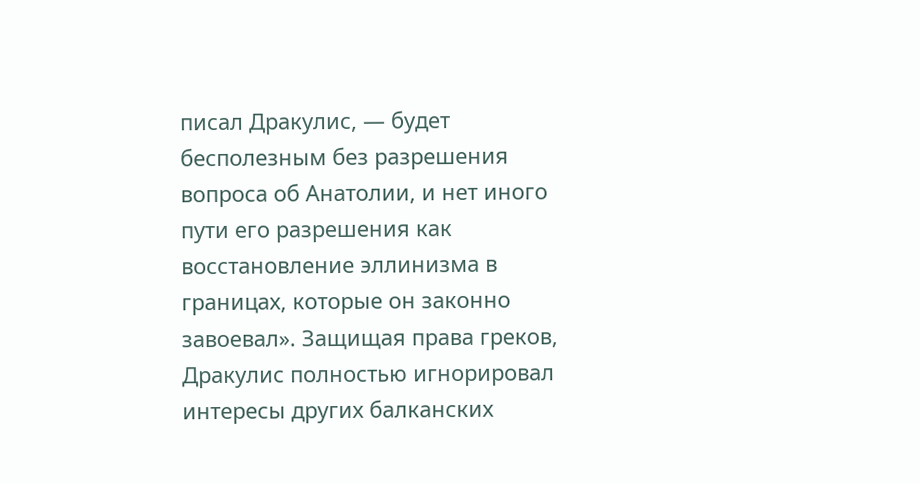писал Дракулис, — будет бесполезным без разрешения вопроса об Анатолии, и нет иного пути его разрешения как восстановление эллинизма в границах, которые он законно завоевал». Защищая права греков, Дракулис полностью игнорировал интересы других балканских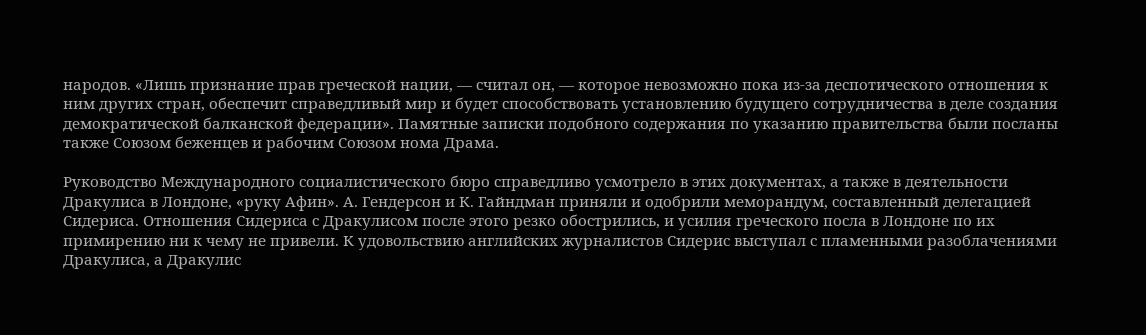народов. «Лишь признание прав греческой нации, — считал он, — которое невозможно пока из-за деспотического отношения к ним других стран, обеспечит справедливый мир и будет способствовать установлению будущего сотрудничества в деле создания демократической балканской федерации». Памятные записки подобного содержания по указанию правительства были посланы также Союзом беженцев и рабочим Союзом нома Драма.

Руководство Международного социалистического бюро справедливо усмотрело в этих документах, а также в деятельности Дракулиса в Лондоне, «руку Афин». А. Гендерсон и К. Гайндман приняли и одобрили меморандум, составленный делегацией Сидериса. Отношения Сидериса с Дракулисом после этого резко обострились, и усилия греческого посла в Лондоне по их примирению ни к чему не привели. К удовольствию английских журналистов Сидерис выступал с пламенными разоблачениями Дракулиса, а Дракулис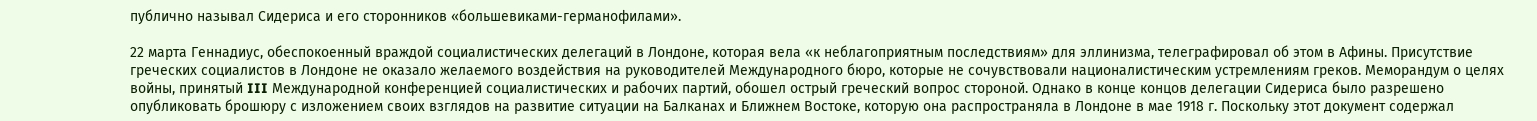публично называл Сидериса и его сторонников «большевиками-германофилами».

22 марта Геннадиус, обеспокоенный враждой социалистических делегаций в Лондоне, которая вела «к неблагоприятным последствиям» для эллинизма, телеграфировал об этом в Афины. Присутствие греческих социалистов в Лондоне не оказало желаемого воздействия на руководителей Международного бюро, которые не сочувствовали националистическим устремлениям греков. Меморандум о целях войны, принятый III Международной конференцией социалистических и рабочих партий, обошел острый греческий вопрос стороной. Однако в конце концов делегации Сидериса было разрешено опубликовать брошюру с изложением своих взглядов на развитие ситуации на Балканах и Ближнем Востоке, которую она распространяла в Лондоне в мае 1918 г. Поскольку этот документ содержал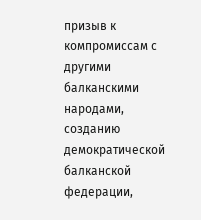призыв к компромиссам с другими балканскими народами, созданию демократической балканской федерации,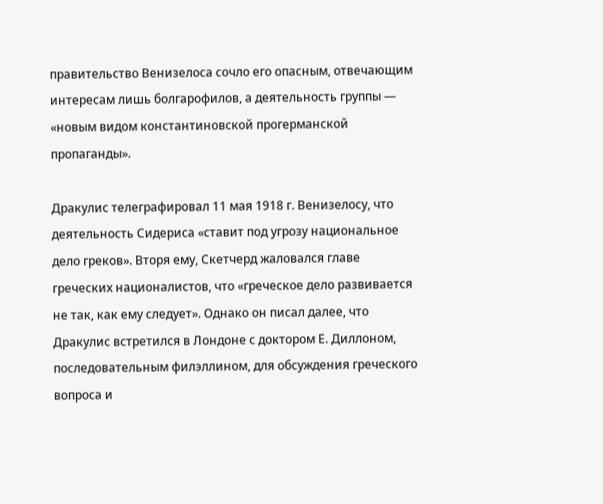правительство Венизелоса сочло его опасным, отвечающим интересам лишь болгарофилов, а деятельность группы — «новым видом константиновской прогерманской пропаганды».

Дракулис телеграфировал 11 мая 1918 г. Венизелосу, что деятельность Сидериса «ставит под угрозу национальное дело греков». Вторя ему, Скетчерд жаловался главе греческих националистов, что «греческое дело развивается не так, как ему следует». Однако он писал далее, что Дракулис встретился в Лондоне с доктором Е. Диллоном, последовательным филэллином, для обсуждения греческого вопроса и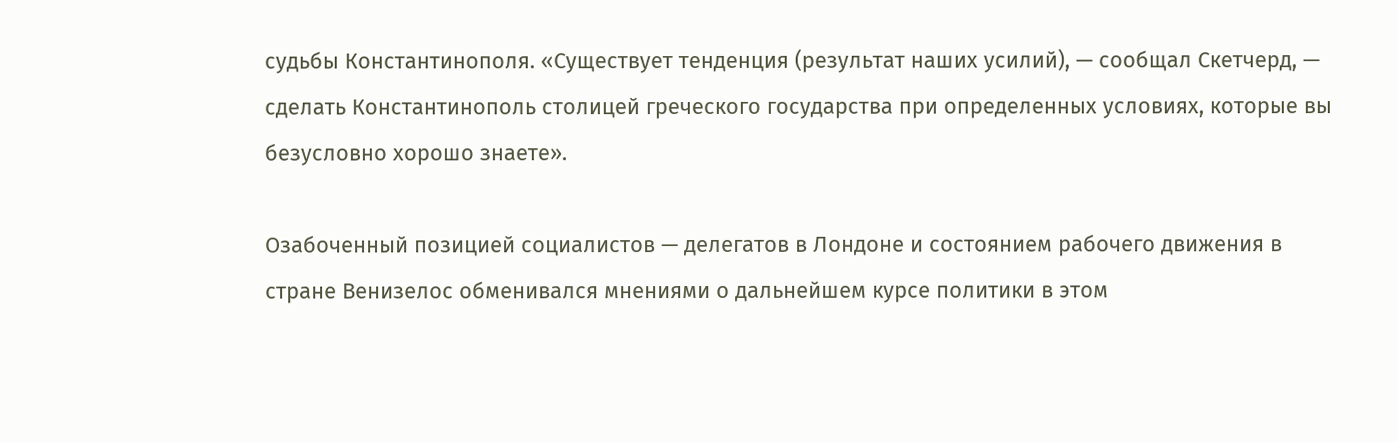судьбы Константинополя. «Существует тенденция (результат наших усилий), — сообщал Скетчерд, — сделать Константинополь столицей греческого государства при определенных условиях, которые вы безусловно хорошо знаете».

Озабоченный позицией социалистов — делегатов в Лондоне и состоянием рабочего движения в стране Венизелос обменивался мнениями о дальнейшем курсе политики в этом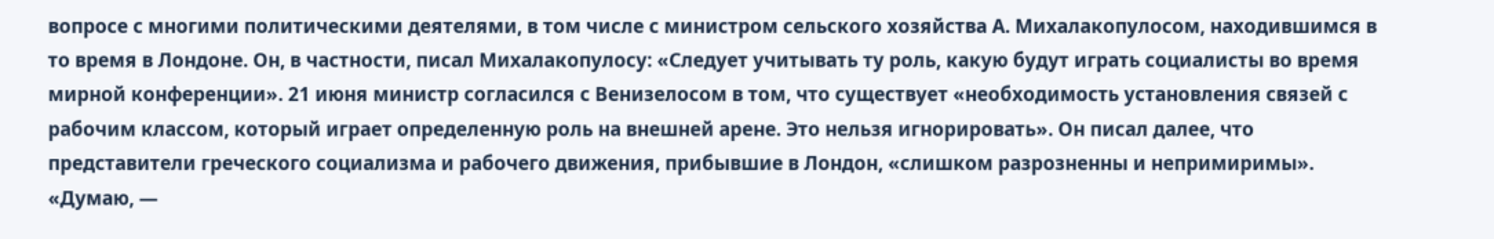вопросе с многими политическими деятелями, в том числе с министром сельского хозяйства А. Михалакопулосом, находившимся в то время в Лондоне. Он, в частности, писал Михалакопулосу: «Следует учитывать ту роль, какую будут играть социалисты во время мирной конференции». 21 июня министр согласился с Венизелосом в том, что существует «необходимость установления связей с рабочим классом, который играет определенную роль на внешней арене. Это нельзя игнорировать». Он писал далее, что представители греческого социализма и рабочего движения, прибывшие в Лондон, «слишком разрозненны и непримиримы». «Думаю, —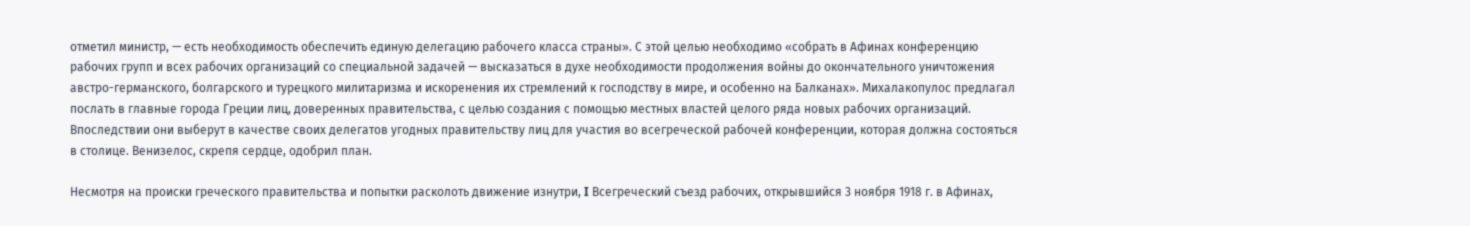отметил министр, — есть необходимость обеспечить единую делегацию рабочего класса страны». С этой целью необходимо «собрать в Афинах конференцию рабочих групп и всех рабочих организаций со специальной задачей — высказаться в духе необходимости продолжения войны до окончательного уничтожения австро-германского, болгарского и турецкого милитаризма и искоренения их стремлений к господству в мире, и особенно на Балканах». Михалакопулос предлагал послать в главные города Греции лиц, доверенных правительства, с целью создания с помощью местных властей целого ряда новых рабочих организаций. Впоследствии они выберут в качестве своих делегатов угодных правительству лиц для участия во всегреческой рабочей конференции, которая должна состояться в столице. Венизелос, скрепя сердце, одобрил план.

Несмотря на происки греческого правительства и попытки расколоть движение изнутри, I Всегреческий съезд рабочих, открывшийся 3 ноября 1918 г. в Афинах,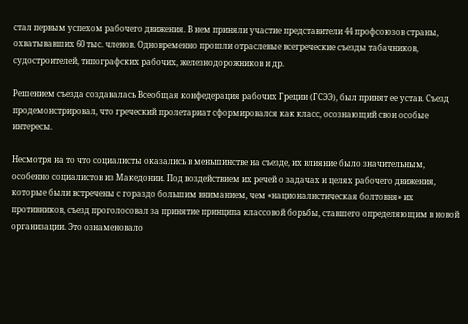стал первым успехом рабочего движения. В нем приняли участие представители 44 профсоюзов страны, охватывавших 60 тыс. членов. Одновременно прошли отраслевые всегреческие съезды табачников, судостроителей, типографских рабочих, железнодорожников и др.

Решением съезда создавалась Всеобщая конфедерация рабочих Греции (ГСЭЭ), был принят ее устав. Съезд продемонстрировал, что греческий пролетариат сформировался как класс, осознающий свои особые интересы.

Несмотря на то что социалисты оказались в меньшинстве на съезде, их влияние было значительным, особенно социалистов из Македонии. Под воздействием их речей о задачах и целях рабочего движения, которые были встречены с гораздо большим вниманием, чем «националистическая болтовня» их противников, съезд проголосовал за принятие принципа классовой борьбы, ставшего определяющим в новой организации. Это ознаменовало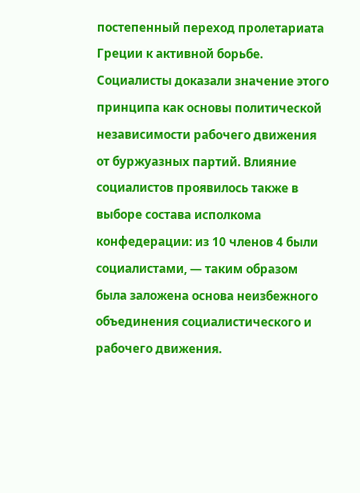постепенный переход пролетариата Греции к активной борьбе. Социалисты доказали значение этого принципа как основы политической независимости рабочего движения от буржуазных партий. Влияние социалистов проявилось также в выборе состава исполкома конфедерации: из 10 членов 4 были социалистами, — таким образом была заложена основа неизбежного объединения социалистического и рабочего движения.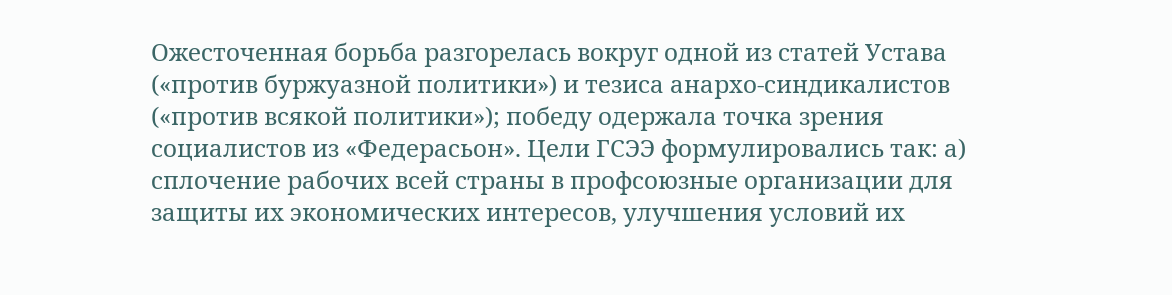Ожесточенная борьба разгорелась вокруг одной из статей Устава («против буржуазной политики») и тезиса анархо-синдикалистов («против всякой политики»); победу одержала точка зрения социалистов из «Федерасьон». Цели ГСЭЭ формулировались так: а) сплочение рабочих всей страны в профсоюзные организации для защиты их экономических интересов, улучшения условий их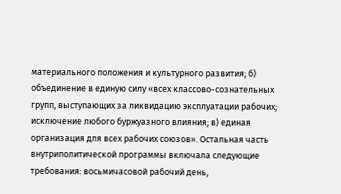материального положения и культурного развития; б) объединение в единую силу «всех классово-сознательных групп, выступающих за ликвидацию эксплуатации рабочих; исключение любого буржуазного влияния; в) единая организация для всех рабочих союзов». Остальная часть внутриполитической программы включала следующие требования: восьмичасовой рабочий день,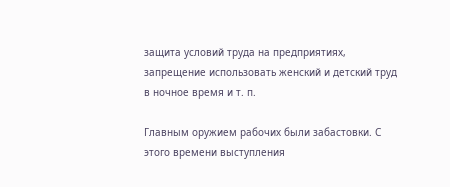защита условий труда на предприятиях, запрещение использовать женский и детский труд в ночное время и т. п.

Главным оружием рабочих были забастовки. С этого времени выступления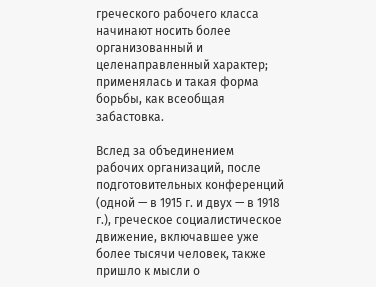греческого рабочего класса начинают носить более организованный и целенаправленный характер; применялась и такая форма борьбы, как всеобщая забастовка.

Вслед за объединением рабочих организаций, после подготовительных конференций (одной — в 1915 г. и двух — в 1918 г.), греческое социалистическое движение, включавшее уже более тысячи человек, также пришло к мысли о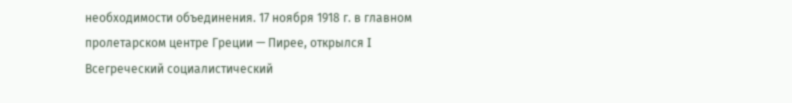необходимости объединения. 17 ноября 1918 г. в главном пролетарском центре Греции — Пирее, открылся I Всегреческий социалистический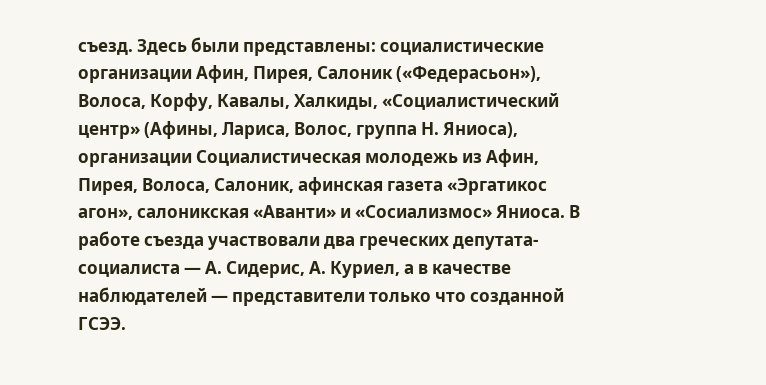съезд. Здесь были представлены: социалистические организации Афин, Пирея, Салоник («Федерасьон»), Волоса, Корфу, Кавалы, Халкиды, «Социалистический центр» (Афины, Лариса, Волос, группа Н. Яниоса), организации Социалистическая молодежь из Афин, Пирея, Волоса, Салоник, афинская газета «Эргатикос агон», салоникская «Аванти» и «Сосиализмос» Яниоса. В работе съезда участвовали два греческих депутата-социалиста — А. Сидерис, А. Куриел, а в качестве наблюдателей — представители только что созданной ГСЭЭ.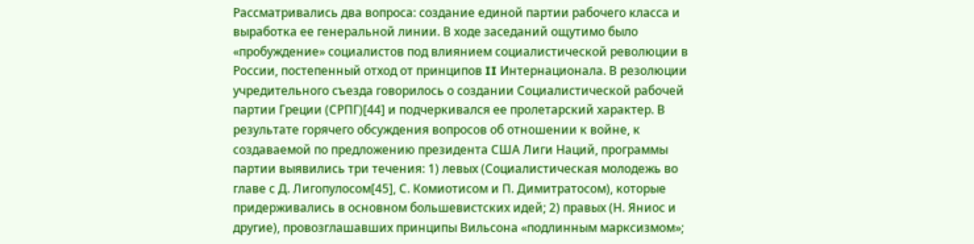Рассматривались два вопроса: создание единой партии рабочего класса и выработка ее генеральной линии. В ходе заседаний ощутимо было «пробуждение» социалистов под влиянием социалистической революции в России, постепенный отход от принципов II Интернационала. В резолюции учредительного съезда говорилось о создании Социалистической рабочей партии Греции (СРПГ)[44] и подчеркивался ее пролетарский характер. В результате горячего обсуждения вопросов об отношении к войне, к создаваемой по предложению президента США Лиги Наций, программы партии выявились три течения: 1) левых (Социалистическая молодежь во главе с Д. Лигопулосом[45], С. Комиотисом и П. Димитратосом), которые придерживались в основном большевистских идей; 2) правых (Н. Яниос и другие), провозглашавших принципы Вильсона «подлинным марксизмом»;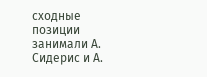сходные позиции занимали А. Сидерис и А.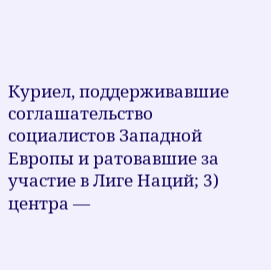Куриел, поддерживавшие соглашательство социалистов Западной Европы и ратовавшие за участие в Лиге Наций; 3) центра —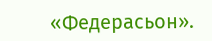«Федерасьон».